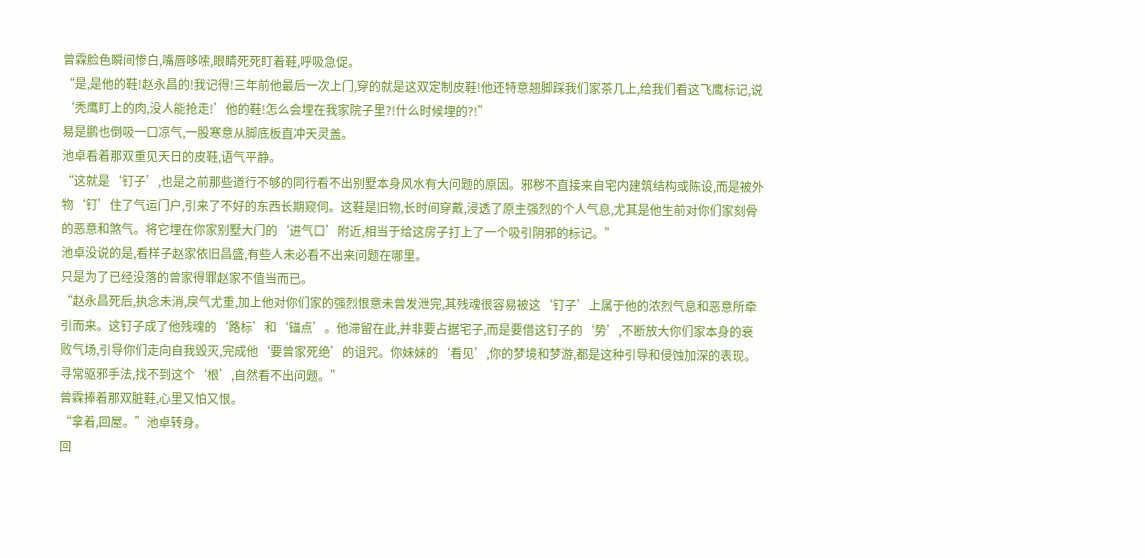曾霖脸色瞬间惨白,嘴唇哆嗦,眼睛死死盯着鞋,呼吸急促。
“是,是他的鞋!赵永昌的!我记得!三年前他最后一次上门,穿的就是这双定制皮鞋!他还特意翘脚踩我们家茶几上,给我们看这飞鹰标记,说‘秃鹰盯上的肉,没人能抢走!’他的鞋!怎么会埋在我家院子里?!什么时候埋的?!”
易是鹏也倒吸一口凉气,一股寒意从脚底板直冲天灵盖。
池卓看着那双重见天日的皮鞋,语气平静。
“这就是‘钉子’,也是之前那些道行不够的同行看不出别墅本身风水有大问题的原因。邪秽不直接来自宅内建筑结构或陈设,而是被外物‘钉’住了气运门户,引来了不好的东西长期窥伺。这鞋是旧物,长时间穿戴,浸透了原主强烈的个人气息,尤其是他生前对你们家刻骨的恶意和煞气。将它埋在你家别墅大门的‘进气口’附近,相当于给这房子打上了一个吸引阴邪的标记。”
池卓没说的是,看样子赵家依旧昌盛,有些人未必看不出来问题在哪里。
只是为了已经没落的曾家得罪赵家不值当而已。
“赵永昌死后,执念未消,戾气尤重,加上他对你们家的强烈恨意未曾发泄完,其残魂很容易被这‘钉子’上属于他的浓烈气息和恶意所牵引而来。这钉子成了他残魂的‘路标’和‘锚点’。他滞留在此,并非要占据宅子,而是要借这钉子的‘势’,不断放大你们家本身的衰败气场,引导你们走向自我毁灭,完成他‘要曾家死绝’的诅咒。你妹妹的‘看见’,你的梦境和梦游,都是这种引导和侵蚀加深的表现。寻常驱邪手法,找不到这个‘根’,自然看不出问题。”
曾霖捧着那双脏鞋,心里又怕又恨。
“拿着,回屋。”池卓转身。
回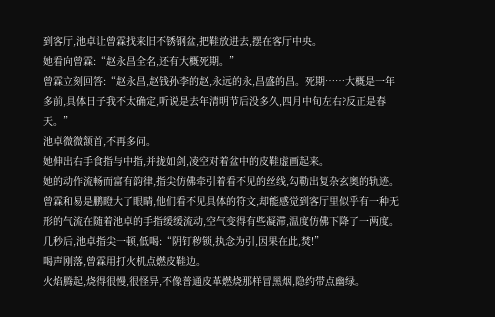到客厅,池卓让曾霖找来旧不锈钢盆,把鞋放进去,摆在客厅中央。
她看向曾霖:“赵永昌全名,还有大概死期。”
曾霖立刻回答:“赵永昌,赵钱孙李的赵,永远的永,昌盛的昌。死期……大概是一年多前,具体日子我不太确定,听说是去年清明节后没多久,四月中旬左右?反正是春天。”
池卓微微颔首,不再多问。
她伸出右手食指与中指,并拢如剑,凌空对着盆中的皮鞋虚画起来。
她的动作流畅而富有韵律,指尖仿佛牵引着看不见的丝线,勾勒出复杂玄奥的轨迹。
曾霖和易是鹏瞪大了眼睛,他们看不见具体的符文,却能感觉到客厅里似乎有一种无形的气流在随着池卓的手指缓缓流动,空气变得有些凝滞,温度仿佛下降了一两度。
几秒后,池卓指尖一顿,低喝:“阴钉秽锁,执念为引,因果在此,焚!”
喝声刚落,曾霖用打火机点燃皮鞋边。
火焰腾起,烧得很慢,很怪异,不像普通皮革燃烧那样冒黑烟,隐约带点幽绿。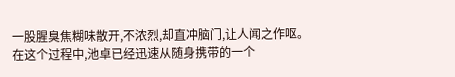一股腥臭焦糊味散开,不浓烈,却直冲脑门,让人闻之作呕。
在这个过程中,池卓已经迅速从随身携带的一个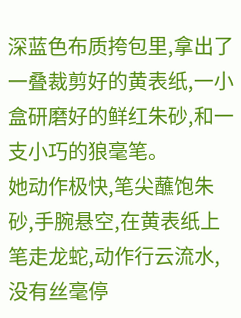深蓝色布质挎包里,拿出了一叠裁剪好的黄表纸,一小盒研磨好的鲜红朱砂,和一支小巧的狼毫笔。
她动作极快,笔尖蘸饱朱砂,手腕悬空,在黄表纸上笔走龙蛇,动作行云流水,没有丝毫停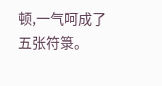顿,一气呵成了五张符箓。